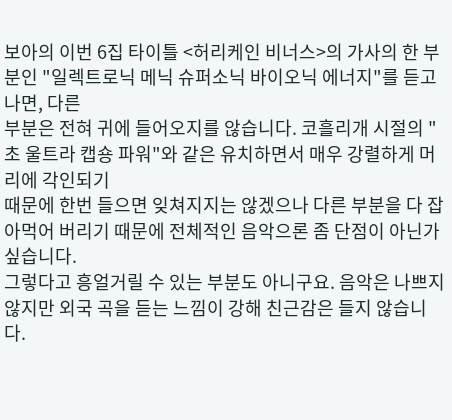보아의 이번 6집 타이틀 <허리케인 비너스>의 가사의 한 부분인 "일렉트로닉 메닉 슈퍼소닉 바이오닉 에너지"를 듣고 나면, 다른
부분은 전혀 귀에 들어오지를 않습니다. 코흘리개 시절의 "초 울트라 캡숑 파워"와 같은 유치하면서 매우 강렬하게 머리에 각인되기
때문에 한번 들으면 잊쳐지지는 않겠으나 다른 부분을 다 잡아먹어 버리기 때문에 전체적인 음악으론 좀 단점이 아닌가 싶습니다.
그렇다고 흥얼거릴 수 있는 부분도 아니구요. 음악은 나쁘지 않지만 외국 곡을 듣는 느낌이 강해 친근감은 들지 않습니다.